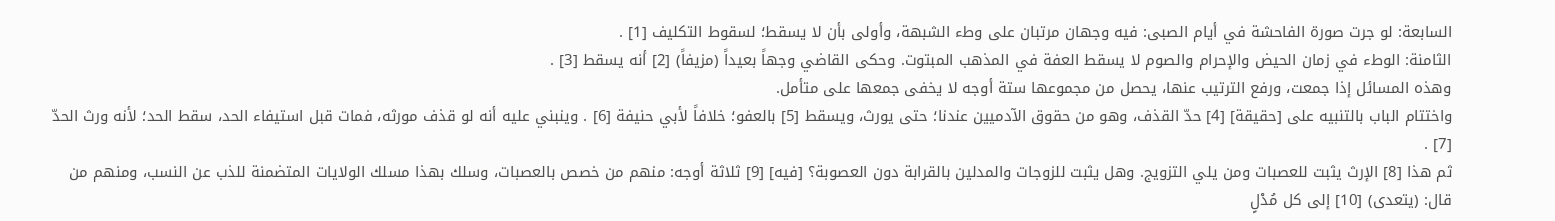السابعة: لو جرت صورة الفاحشة في أيام الصبى: فيه وجهان مرتبان على وطء الشبهة، وأولى بأن لا يسقط؛ لسقوط التكليف [1] .
الثامنة: الوطء في زمان الحيض والإحرام والصوم لا يسقط العفة في المذهب المبتوت. وحكى القاضي وجهاً بعيداً (مزيفاً) [2] أنه يسقط [3] .
وهذه المسائل إذا جمعت، ورفع الترتيب عنها، يحصل من مجموعها ستة أوجه لا يخفى جمعها على متأمل.
واختتام الباب بالتنبيه على [حقيقة] [4] حدّ القذف، وهو من حقوق الآدميين عندنا؛ حتى يورث، ويسقط [5] بالعفو؛ خلافاً لأبي حنيفة [6] . وينبني عليه أنه لو قذف مورثه، فمات قبل استيفاء الحد، سقط الحد؛ لأنه ورث الحدّ [7] .
ثم هذا [8] الإرث يثبت للعصبات ومن يلي التزويج. وهل يثبت للزوجات والمدلين بالقرابة دون العصوبة؟ [فيه] [9] ثلاثة أوجه: منهم من خصص بالعصبات، وسلك بهذا مسلك الولايات المتضمنة للذب عن النسب، ومنهم من قال: (يتعدى) [10] إلى كل مُدْلٍ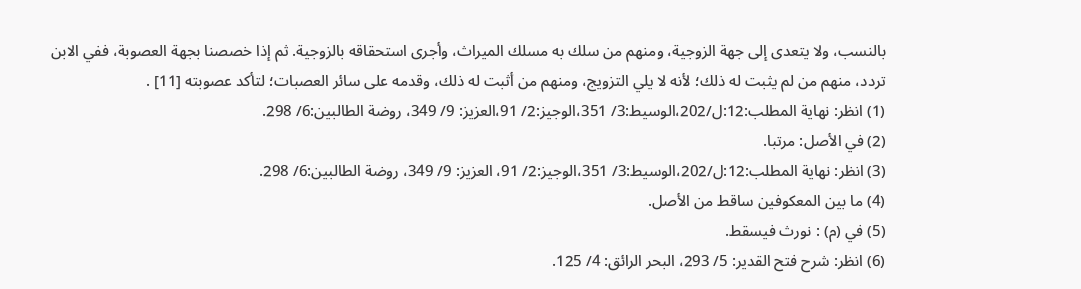بالنسب، ولا يتعدى إلى جهة الزوجية، ومنهم من سلك به مسلك الميراث، وأجرى استحقاقه بالزوجية. ثم إذا خصصنا بجهة العصوبة، ففي الابن تردد، منهم من لم يثبت له ذلك؛ لأنه لا يلي التزويج، ومنهم من أثبت له ذلك، وقدمه على سائر العصبات؛ لتأكد عصوبته [11] .
(1) انظر: نهاية المطلب:12:ل/202،الوسيط:3/ 351،الوجيز:2/ 91،العزيز: 9/ 349، روضة الطالبين:6/ 298.
(2) في الأصل: مرتبا.
(3) انظر: نهاية المطلب:12:ل/202،الوسيط:3/ 351،الوجيز:2/ 91، العزيز: 9/ 349، روضة الطالبين:6/ 298.
(4) ما بين المعكوفين ساقط من الأصل.
(5) في (م) : نورث فيسقط.
(6) انظر: شرح فتح القدير: 5/ 293، البحر الرائق: 4/ 125.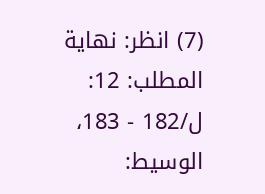(7) انظر: نهاية المطلب: 12: ل/182 - 183، الوسيط: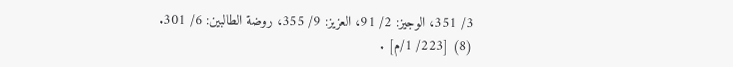3/ 351، الوجيز: 2/ 91، العزيز: 9/ 355، روضة الطالبين: 6/ 301.
(8) [223/ 1/م] .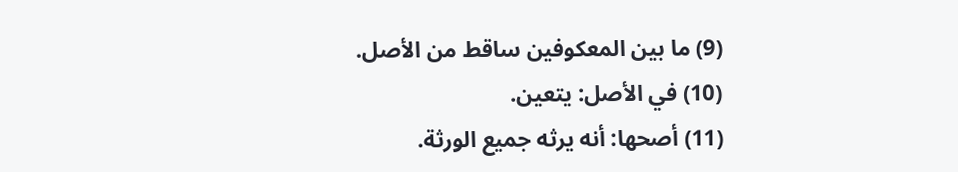(9) ما بين المعكوفين ساقط من الأصل.
(10) في الأصل: يتعين.
(11) أصحها: أنه يرثه جميع الورثة.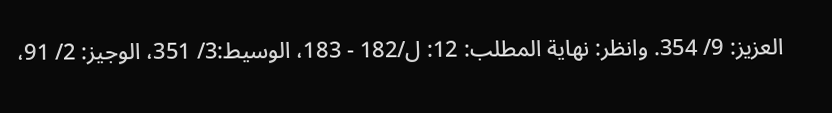العزيز: 9/ 354. وانظر: نهاية المطلب: 12: ل/182 - 183، الوسيط:3/ 351، الوجيز: 2/ 91،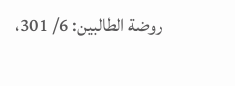روضة الطالبين: 6/ 301،